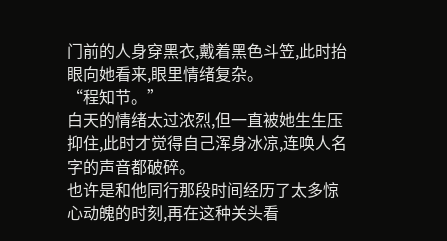门前的人身穿黑衣,戴着黑色斗笠,此时抬眼向她看来,眼里情绪复杂。
“程知节。”
白天的情绪太过浓烈,但一直被她生生压抑住,此时才觉得自己浑身冰凉,连唤人名字的声音都破碎。
也许是和他同行那段时间经历了太多惊心动魄的时刻,再在这种关头看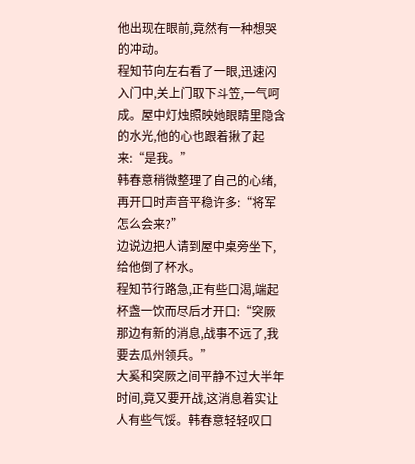他出现在眼前,竟然有一种想哭的冲动。
程知节向左右看了一眼,迅速闪入门中,关上门取下斗笠,一气呵成。屋中灯烛照映她眼睛里隐含的水光,他的心也跟着揪了起来:“是我。”
韩春意稍微整理了自己的心绪,再开口时声音平稳许多:“将军怎么会来?”
边说边把人请到屋中桌旁坐下,给他倒了杯水。
程知节行路急,正有些口渴,端起杯盏一饮而尽后才开口:“突厥那边有新的消息,战事不远了,我要去瓜州领兵。”
大奚和突厥之间平静不过大半年时间,竟又要开战,这消息着实让人有些气馁。韩春意轻轻叹口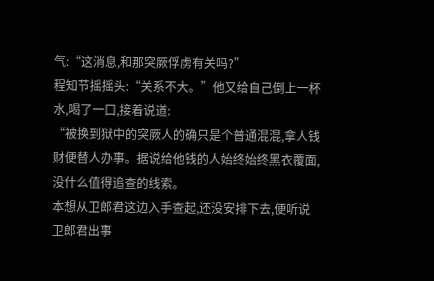气:“这消息,和那突厥俘虏有关吗?”
程知节摇摇头:“关系不大。”他又给自己倒上一杯水,喝了一口,接着说道:
“被换到狱中的突厥人的确只是个普通混混,拿人钱财便替人办事。据说给他钱的人始终始终黑衣覆面,没什么值得追查的线索。
本想从卫郎君这边入手查起,还没安排下去,便听说卫郎君出事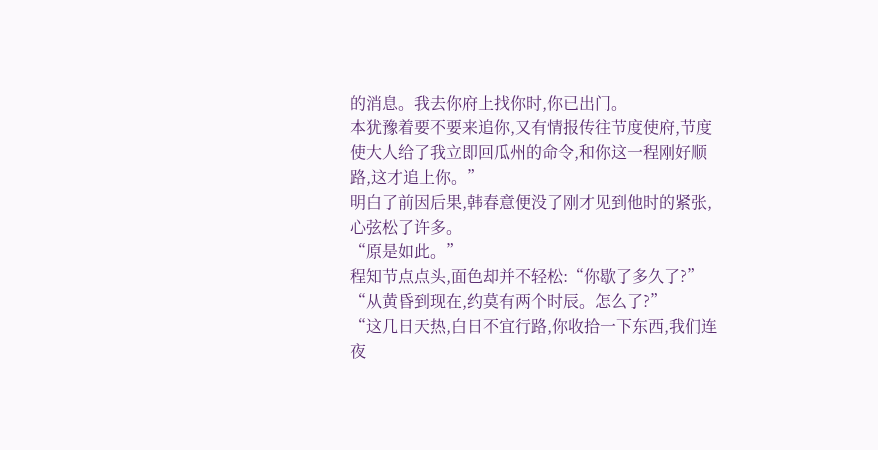的消息。我去你府上找你时,你已出门。
本犹豫着要不要来追你,又有情报传往节度使府,节度使大人给了我立即回瓜州的命令,和你这一程刚好顺路,这才追上你。”
明白了前因后果,韩春意便没了刚才见到他时的紧张,心弦松了许多。
“原是如此。”
程知节点点头,面色却并不轻松:“你歇了多久了?”
“从黄昏到现在,约莫有两个时辰。怎么了?”
“这几日天热,白日不宜行路,你收拾一下东西,我们连夜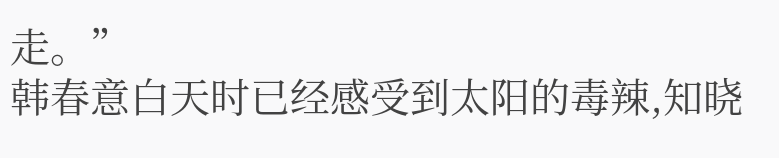走。”
韩春意白天时已经感受到太阳的毒辣,知晓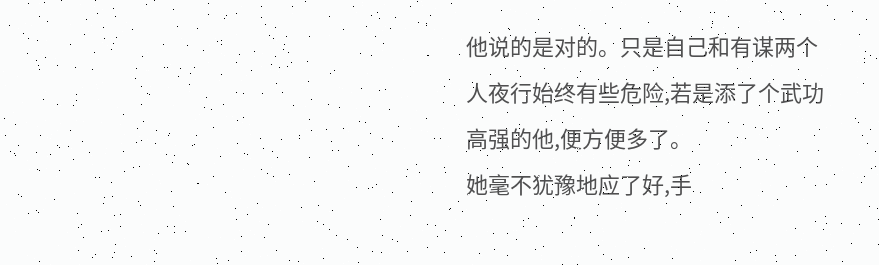他说的是对的。只是自己和有谋两个人夜行始终有些危险,若是添了个武功高强的他,便方便多了。
她毫不犹豫地应了好,手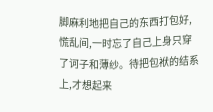脚麻利地把自己的东西打包好,慌乱间,一时忘了自己上身只穿了诃子和薄纱。待把包袱的结系上,才想起来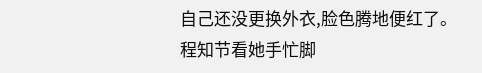自己还没更换外衣,脸色腾地便红了。
程知节看她手忙脚